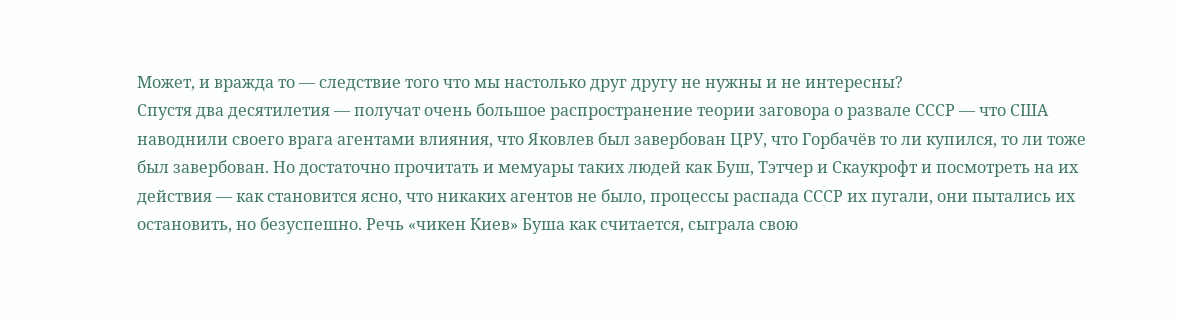Может, и вражда то — следствие того что мы настолько друг другу не нужны и не интересны?
Спустя два десятилетия — получат очень большое распространение теории заговора о развале СССР — что США наводнили своего врага агентами влияния, что Яковлев был завербован ЦРУ, что Горбачёв то ли купился, то ли тоже был завербован. Но достаточно прочитать и мемуары таких людей как Буш, Тэтчер и Скаукрофт и посмотреть на их действия — как становится ясно, что никаких агентов не было, процессы распада СССР их пугали, они пытались их остановить, но безуспешно. Речь «чикен Киев» Буша как считается, сыграла свою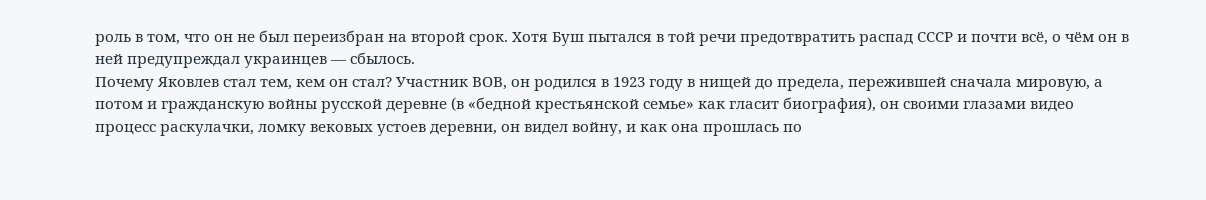роль в том, что он не был переизбран на второй срок. Хотя Буш пытался в той речи предотвратить распад СССР и почти всё, о чём он в ней предупреждал украинцев — сбылось.
Почему Яковлев стал тем, кем он стал? Участник ВОВ, он родился в 1923 году в нищей до предела, пережившей сначала мировую, а потом и гражданскую войны русской деревне (в «бедной крестьянской семье» как гласит биография), он своими глазами видео процесс раскулачки, ломку вековых устоев деревни, он видел войну, и как она прошлась по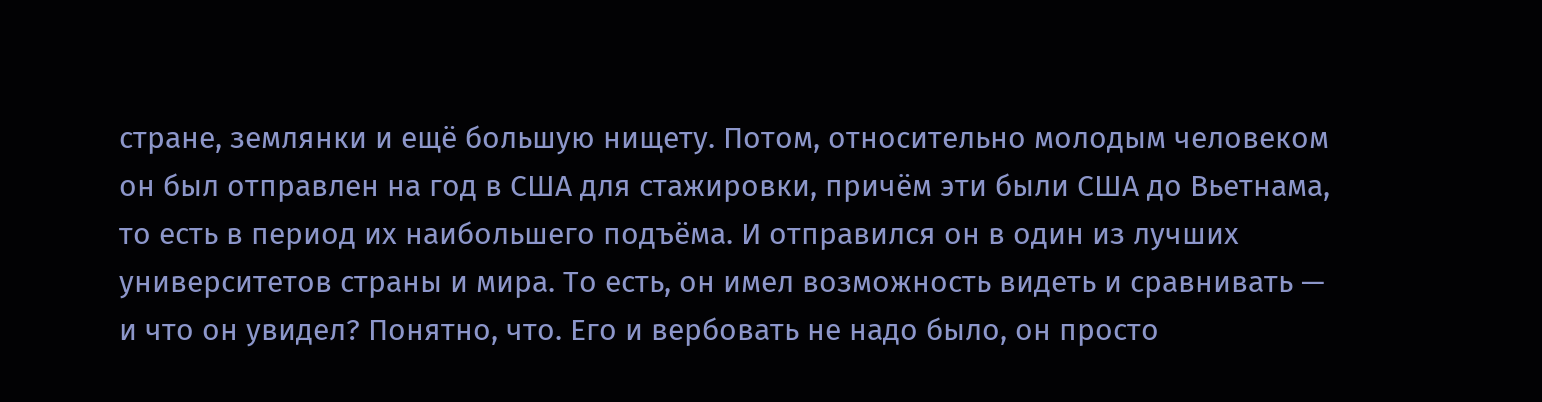стране, землянки и ещё большую нищету. Потом, относительно молодым человеком он был отправлен на год в США для стажировки, причём эти были США до Вьетнама, то есть в период их наибольшего подъёма. И отправился он в один из лучших университетов страны и мира. То есть, он имел возможность видеть и сравнивать — и что он увидел? Понятно, что. Его и вербовать не надо было, он просто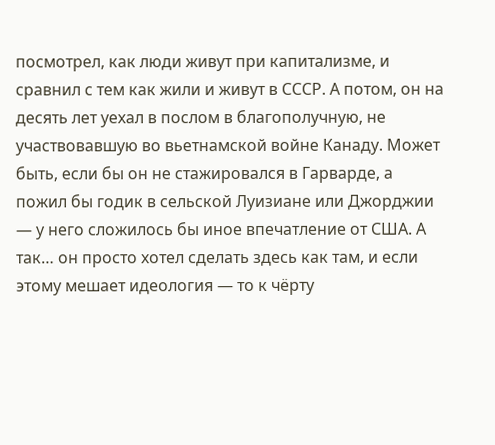посмотрел, как люди живут при капитализме, и сравнил с тем как жили и живут в СССР. А потом, он на десять лет уехал в послом в благополучную, не участвовавшую во вьетнамской войне Канаду. Может быть, если бы он не стажировался в Гарварде, а пожил бы годик в сельской Луизиане или Джорджии — у него сложилось бы иное впечатление от США. А так… он просто хотел сделать здесь как там, и если этому мешает идеология — то к чёрту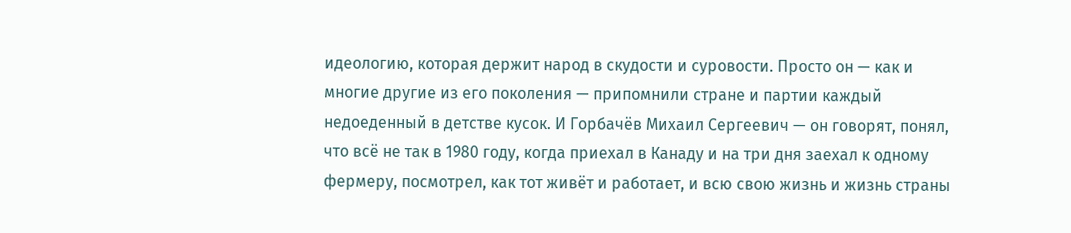идеологию, которая держит народ в скудости и суровости. Просто он — как и многие другие из его поколения — припомнили стране и партии каждый недоеденный в детстве кусок. И Горбачёв Михаил Сергеевич — он говорят, понял, что всё не так в 1980 году, когда приехал в Канаду и на три дня заехал к одному фермеру, посмотрел, как тот живёт и работает, и всю свою жизнь и жизнь страны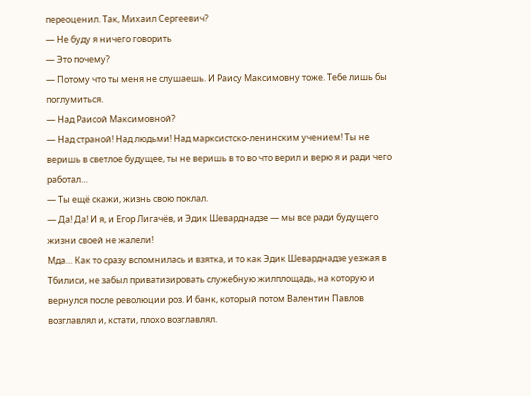переоценил. Так, Михаил Сергеевич?
— Не буду я ничего говорить
— Это почему?
— Потому что ты меня не слушаешь. И Раису Максимовну тоже. Тебе лишь бы поглумиться.
— Над Раисой Максимовной?
— Над страной! Над людьми! Над марксистско-ленинским учением! Ты не веришь в светлое будущее, ты не веришь в то во что верил и верю я и ради чего работал…
— Ты ещё скажи, жизнь свою поклал.
— Да! Да! И я, и Егор Лигачёв, и Эдик Шеварднадзе — мы все ради будущего жизни своей не жалели!
Мда… Как то сразу вспомнилась и взятка, и то как Эдик Шеварднадзе уезжая в Тбилиси, не забыл приватизировать служебную жилплощадь, на которую и вернулся после революции роз. И банк, который потом Валентин Павлов возглавлял и, кстати, плохо возглавлял.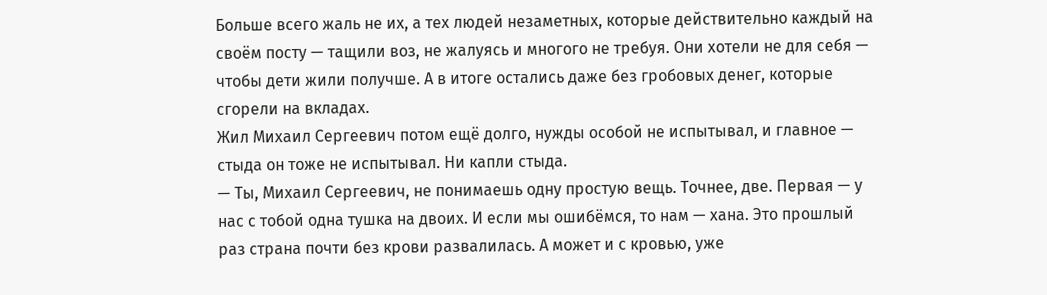Больше всего жаль не их, а тех людей незаметных, которые действительно каждый на своём посту — тащили воз, не жалуясь и многого не требуя. Они хотели не для себя — чтобы дети жили получше. А в итоге остались даже без гробовых денег, которые сгорели на вкладах.
Жил Михаил Сергеевич потом ещё долго, нужды особой не испытывал, и главное — стыда он тоже не испытывал. Ни капли стыда.
— Ты, Михаил Сергеевич, не понимаешь одну простую вещь. Точнее, две. Первая — у нас с тобой одна тушка на двоих. И если мы ошибёмся, то нам — хана. Это прошлый раз страна почти без крови развалилась. А может и с кровью, уже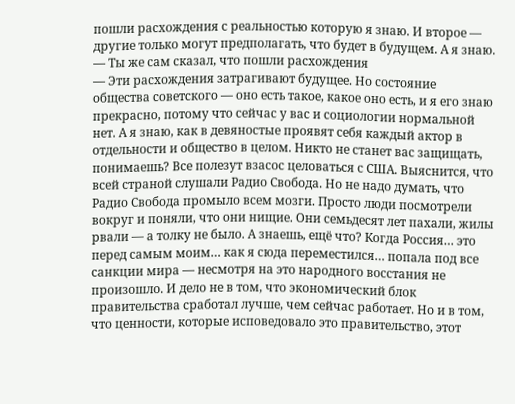пошли расхождения с реальностью которую я знаю. И второе — другие только могут предполагать, что будет в будущем. А я знаю.
— Ты же сам сказал, что пошли расхождения
— Эти расхождения затрагивают будущее. Но состояние общества советского — оно есть такое, какое оно есть, и я его знаю прекрасно, потому что сейчас у вас и социологии нормальной нет. А я знаю, как в девяностые проявят себя каждый актор в отдельности и общество в целом. Никто не станет вас защищать, понимаешь? Все полезут взасос целоваться с США. Выяснится, что всей страной слушали Радио Свобода. Но не надо думать, что Радио Свобода промыло всем мозги. Просто люди посмотрели вокруг и поняли, что они нищие. Они семьдесят лет пахали, жилы рвали — а толку не было. А знаешь, ещё что? Когда Россия… это перед самым моим… как я сюда переместился… попала под все санкции мира — несмотря на это народного восстания не произошло. И дело не в том, что экономический блок правительства сработал лучше, чем сейчас работает. Но и в том, что ценности, которые исповедовало это правительство, этот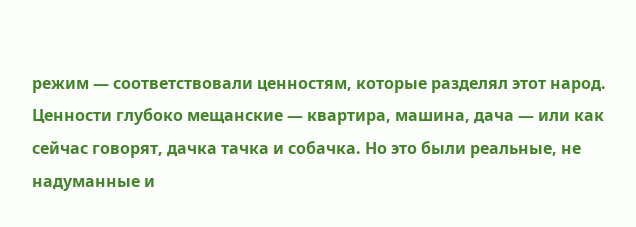режим — соответствовали ценностям, которые разделял этот народ. Ценности глубоко мещанские — квартира, машина, дача — или как сейчас говорят, дачка тачка и собачка. Но это были реальные, не надуманные и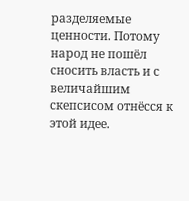разделяемые ценности. Потому народ не пошёл сносить власть и с величайшим скепсисом отнёсся к этой идее.